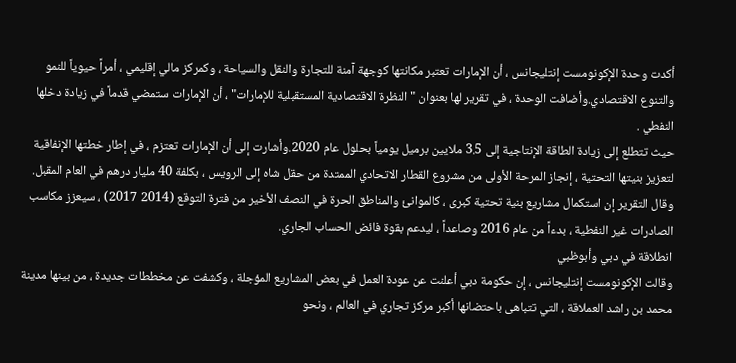أكدت وحدة الإكونومست إنتليجانس ، أن الإمارات تعتبر مكانتها كوجهة آمنة للتجارة والنقل والسياحة ، وكمركز مالي إقليمي ، أمراً حيوياً للنمو والتنوع الاقتصادي.وأضافت الوحدة ، في تقرير لها بعنوان "النظرة الاقتصادية المستقبلية للإمارات" ، أن الإمارات ستمضي قدماً في زيادة دخلها النفطي .
حيث تتطلع إلى زيادة الطاقة الإنتاجية إلى 3.5 ملايين برميل يومياً بحلول عام 2020.وأشارت إلى أن الإمارات تعتزم ، في إطار خطتها الإنفاقية لتعزيز بنيتها التحتية ، إنجاز المرحة الأولى من مشروع القطار الاتحادي الممتدة من حقل شاه إلى الرويس ، بكلفة 40 مليار درهم في العام المقبل.
وقال التقرير إن استكمال مشاريع بنية تحتية كبرى ، كالموانئ والمناطق الحرة في النصف الأخير من فترة التوقع (2014 2017) ، سيعزز مكاسب الصادرات غير النفطية ، بدءاً من عام 2016 وصاعداً ، ليدعم بقوة فائض الحساب الجاري.
انطلاقة في دبي وأبوظبي
وقالت الإكونومست إنتليجانس ، إن حكومة دبي أعلنت عن عودة العمل في بعض المشاريع المؤجلة ، وكشفت عن مخططات جديدة ، من بينها مدينة محمد بن راشد العملاقة ، التي تتباهى باحتضانها أكبر مركز تجاري في العالم ، ونحو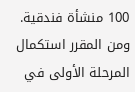100 منشأة فندقية. ومن المقرر استكمال المرحلة الأولى في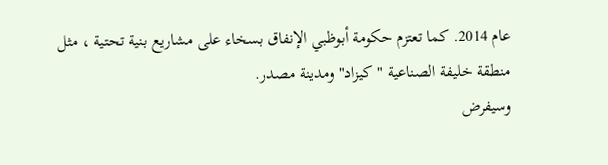عام 2014. كما تعتزم حكومة أبوظبي الإنفاق بسخاء على مشاريع بنية تحتية ، مثل منطقة خليفة الصناعية "كيزاد" ومدينة مصدر.
وسيفرض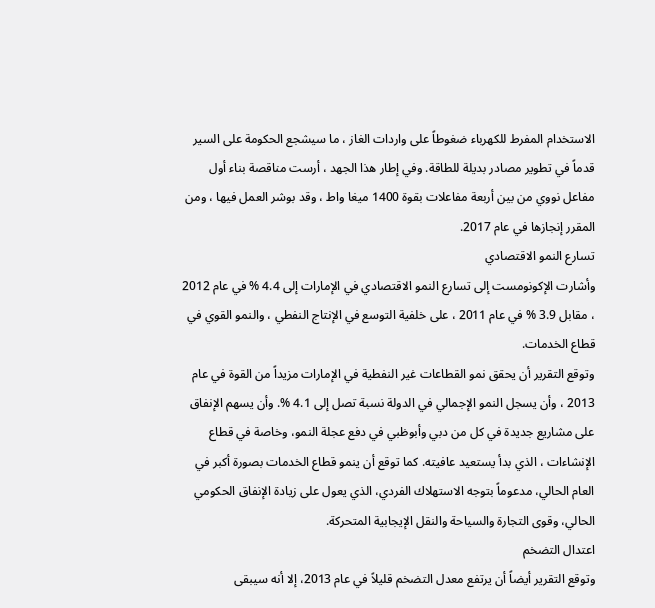الاستخدام المفرط للكهرباء ضغوطاً على واردات الغاز ، ما سيشجع الحكومة على السير قدماً في تطوير مصادر بديلة للطاقة. وفي إطار هذا الجهد ، أرست مناقصة بناء أول مفاعل نووي من بين أربعة مفاعلات بقوة 1400 ميغا واط ، وقد بوشر العمل فيها ، ومن المقرر إنجازها في عام 2017.
تسارع النمو الاقتصادي
وأشارت الإكونومست إلى تسارع النمو الاقتصادي في الإمارات إلى 4.4 % في عام 2012 ، مقابل 3.9 % في عام 2011 ، على خلفية التوسع في الإنتاج النفطي ، والنمو القوي في قطاع الخدمات.
وتوقع التقرير أن يحقق نمو القطاعات غير النفطية في الإمارات مزيداً من القوة في عام 2013 ، وأن يسجل النمو الإجمالي في الدولة نسبة تصل إلى 4.1 %. وأن يسهم الإنفاق على مشاريع جديدة في كل من دبي وأبوظبي في دفع عجلة النمو، وخاصة في قطاع الإنشاءات ، الذي بدأ يستعيد عافيته. كما توقع أن ينمو قطاع الخدمات بصورة أكبر في العام الحالي، مدعوماً بتوجه الاستهلاك الفردي، الذي يعول على زيادة الإنفاق الحكومي الحالي، وقوى التجارة والسياحة والنقل الإيجابية المتحركة.
اعتدال التضخم
وتوقع التقرير أيضاً أن يرتفع معدل التضخم قليلاً في عام 2013، إلا أنه سيبقى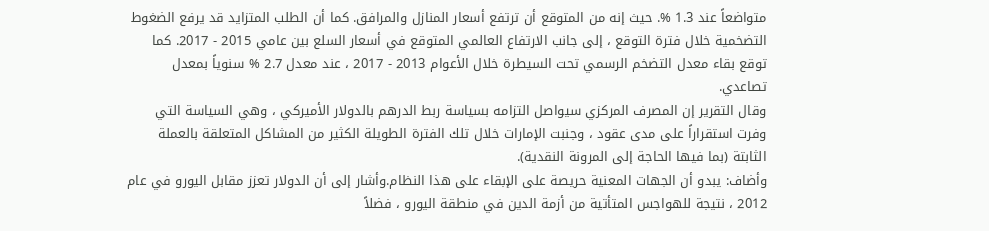متواضعاً عند 1.3 %. حيث إنه من المتوقع أن ترتفع أسعار المنازل والمرافق. كما أن الطلب المتزايد قد يرفع الضغوط التضخمية خلال فترة التوقع ، إلى جانب الارتفاع العالمي المتوقع في أسعار السلع بين عامي 2015 - 2017. كما توقع بقاء معدل التضخم الرسمي تحت السيطرة خلال الأعوام 2013 - 2017 ، عند معدل 2.7 % سنوياً بمعدل تصاعدي.
وقال التقرير إن المصرف المركزي سيواصل التزامه بسياسة ربط الدرهم بالدولار الأميركي ، وهي السياسة التي وفرت استقراراً على مدى عقود ، وجنبت الإمارات خلال تلك الفترة الطويلة الكثير من المشاكل المتعلقة بالعملة الثابتة (بما فيها الحاجة إلى المرونة النقدية).
وأضاف: يبدو أن الجهات المعنية حريصة على الإبقاء على هذا النظام.وأشار إلى أن الدولار تعزز مقابل اليورو في عام 2012 ، نتيجة للهواجس المتأتية من أزمة الدين في منطقة اليورو ، فضلاً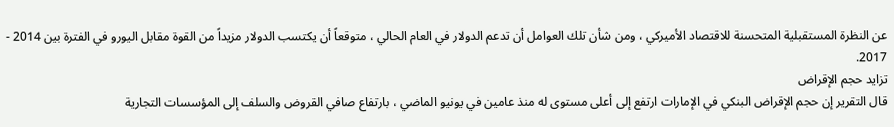عن النظرة المستقبلية المتحسنة للاقتصاد الأميركي ، ومن شأن تلك العوامل أن تدعم الدولار في العام الحالي ، متوقعاً أن يكتسب الدولار مزيداً من القوة مقابل اليورو في الفترة بين 2014 - 2017.
تزايد حجم الإقراض
قال التقرير إن حجم الإقراض البنكي في الإمارات ارتفع إلى أعلى مستوى له منذ عامين في يونيو الماضي ، بارتفاع صافي القروض والسلف إلى المؤسسات التجارية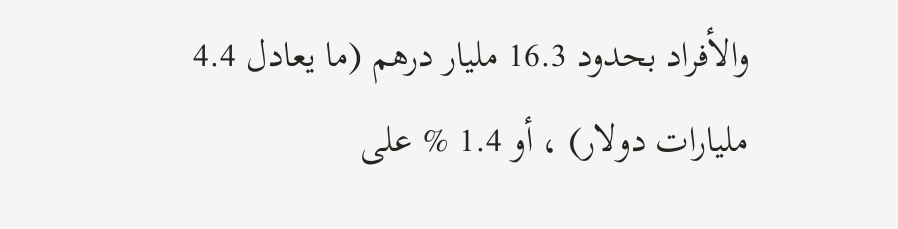والأفراد بحدود 16.3 مليار درهم (ما يعادل 4.4 مليارات دولار) ، أو 1.4 % على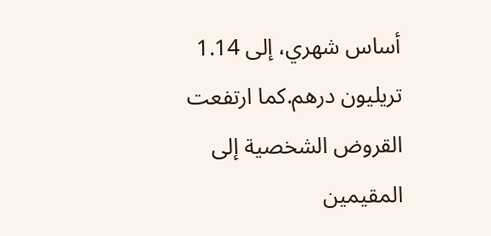أساس شهري، إلى 1.14 تريليون درهم.كما ارتفعت القروض الشخصية إلى المقيمين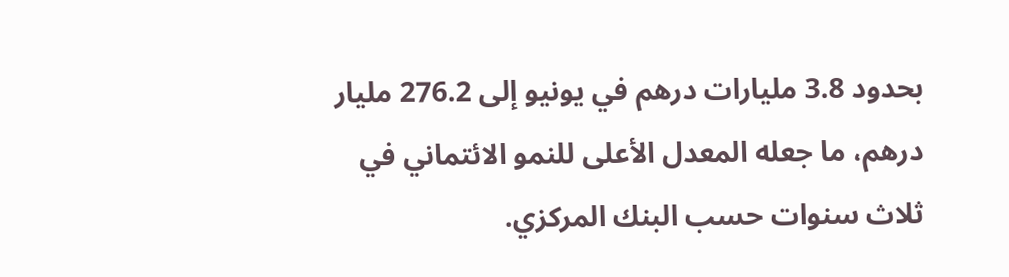بحدود 3.8 مليارات درهم في يونيو إلى 276.2 مليار درهم، ما جعله المعدل الأعلى للنمو الائتماني في ثلاث سنوات حسب البنك المركزي.